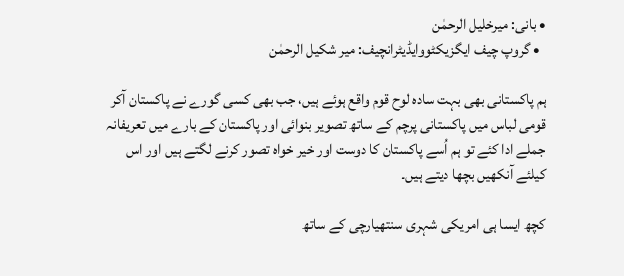• بانی: میرخلیل الرحمٰن
  • گروپ چیف ایگزیکٹووایڈیٹرانچیف: میر شکیل الرحمٰن

ہم پاکستانی بھی بہت سادہ لوح قوم واقع ہوئے ہیں، جب بھی کسی گورے نے پاکستان آکر قومی لباس میں پاکستانی پرچم کے ساتھ تصویر بنوائی اور پاکستان کے بارے میں تعریفانہ جملے ادا کئے تو ہم اُسے پاکستان کا دوست اور خیر خواہ تصور کرنے لگتے ہیں اور اس کیلئے آنکھیں بچھا دیتے ہیں۔

کچھ ایسا ہی امریکی شہری سنتھیارچی کے ساتھ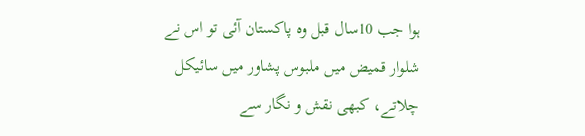ہوا جب 10سال قبل وہ پاکستان آئی تو اس نے شلوار قمیض میں ملبوس پشاور میں سائیکل چلاتے، کبھی نقش و نگار سے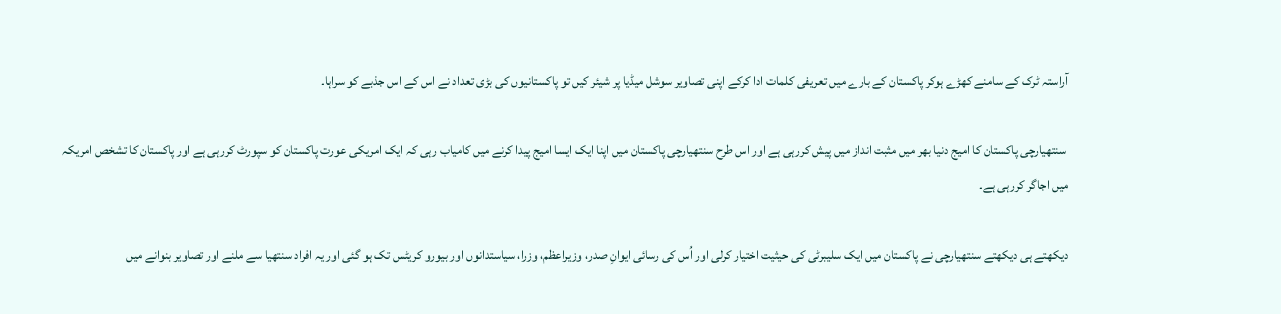آراستہ ٹرک کے سامنے کھڑے ہوکر پاکستان کے بارے میں تعریفی کلمات ادا کرکے اپنی تصاویر سوشل میڈیا پر شیئر کیں تو پاکستانیوں کی بڑی تعداد نے اس کے اس جذبے کو سراہا۔

 سنتھیارچی پاکستان کا امیج دنیا بھر میں مثبت انداز میں پیش کررہی ہے اور اس طرح سنتھیارچی پاکستان میں اپنا ایک ایسا امیج پیدا کرنے میں کامیاب رہی کہ ایک امریکی عورت پاکستان کو سپورٹ کررہی ہے اور پاکستان کا تشخص امریکہ میں اجاگر کررہی ہے۔

دیکھتے ہی دیکھتے سنتھیارچی نے پاکستان میں ایک سلیبرٹی کی حیثیت اختیار کرلی اور اُس کی رسائی ایوانِ صدر، وزیراعظم، وزرا، سیاستدانوں اور بیورو کریٹس تک ہو گئی اور یہ افراد سنتھیا سے ملنے اور تصاویر بنوانے میں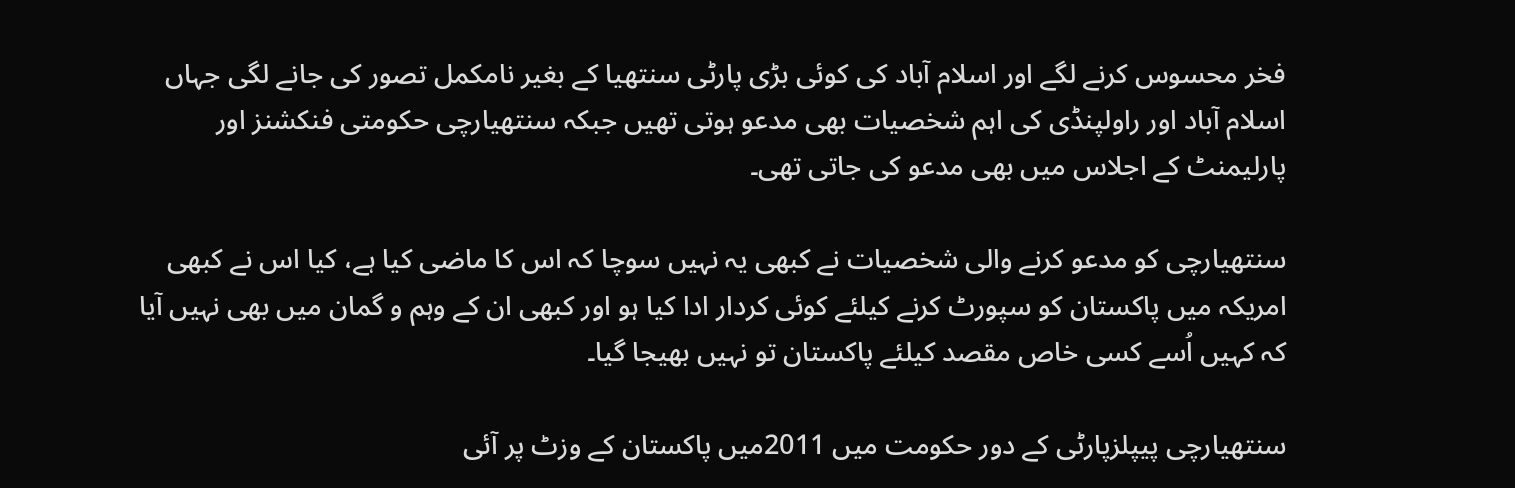فخر محسوس کرنے لگے اور اسلام آباد کی کوئی بڑی پارٹی سنتھیا کے بغیر نامکمل تصور کی جانے لگی جہاں اسلام آباد اور راولپنڈی کی اہم شخصیات بھی مدعو ہوتی تھیں جبکہ سنتھیارچی حکومتی فنکشنز اور پارلیمنٹ کے اجلاس میں بھی مدعو کی جاتی تھی۔

سنتھیارچی کو مدعو کرنے والی شخصیات نے کبھی یہ نہیں سوچا کہ اس کا ماضی کیا ہے، کیا اس نے کبھی امریکہ میں پاکستان کو سپورٹ کرنے کیلئے کوئی کردار ادا کیا ہو اور کبھی ان کے وہم و گمان میں بھی نہیں آیا کہ کہیں اُسے کسی خاص مقصد کیلئے پاکستان تو نہیں بھیجا گیا۔

سنتھیارچی پیپلزپارٹی کے دور حکومت میں 2011میں پاکستان کے وزٹ پر آئی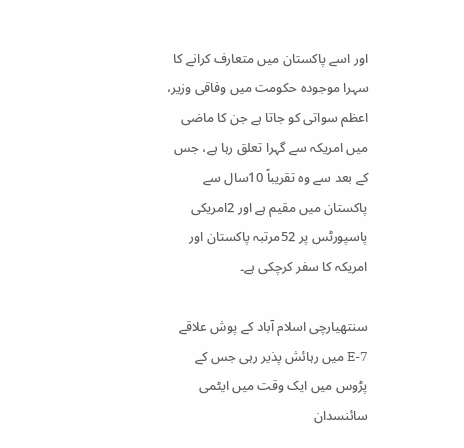اور اسے پاکستان میں متعارف کرانے کا سہرا موجودہ حکومت میں وفاقی وزیر، اعظم سواتی کو جاتا ہے جن کا ماضی میں امریکہ سے گہرا تعلق رہا ہے، جس کے بعد سے وہ تقریباً 10سال سے پاکستان میں مقیم ہے اور 2امریکی پاسپورٹس پر 52مرتبہ پاکستان اور امریکہ کا سفر کرچکی ہے۔

سنتھیارچی اسلام آباد کے پوش علاقے E-7 میں رہائش پذیر رہی جس کے پڑوس میں ایک وقت میں ایٹمی سائنسدان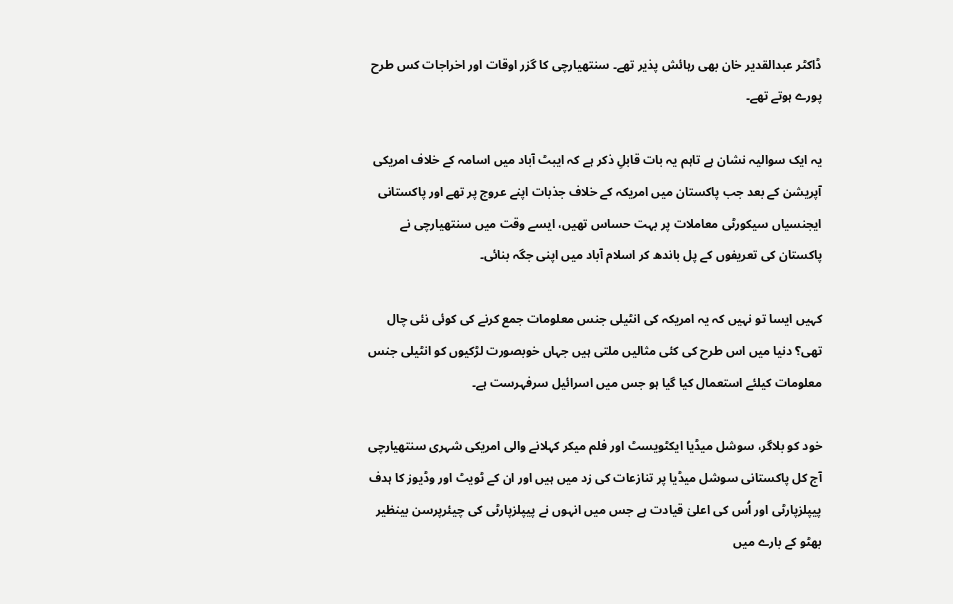ڈاکٹر عبدالقدیر خان بھی رہائش پذیر تھے۔ سنتھیارچی کا گزر اوقات اور اخراجات کس طرح پورے ہوتے تھے۔

یہ ایک سوالیہ نشان ہے تاہم یہ بات قابلِ ذکر ہے کہ ایبٹ آباد میں اسامہ کے خلاف امریکی آپریشن کے بعد جب پاکستان میں امریکہ کے خلاف جذبات اپنے عروج پر تھے اور پاکستانی ایجنسیاں سیکورٹی معاملات پر بہت حساس تھیں، ایسے وقت میں سنتھیارچی نے پاکستان کی تعریفوں کے پل باندھ کر اسلام آباد میں اپنی جگہ بنائی۔

کہیں ایسا تو نہیں کہ یہ امریکہ کی انٹیلی جنس معلومات جمع کرنے کی کوئی نئی چال تھی؟ دنیا میں اس طرح کی کئی مثالیں ملتی ہیں جہاں خوبصورت لڑکیوں کو انٹیلی جنس معلومات کیلئے استعمال کیا گیا ہو جس میں اسرائیل سرفہرست ہے۔

خود کو بلاگر، سوشل میڈیا ایکٹویسٹ اور فلم میکر کہلانے والی امریکی شہری سنتھیارچی آج کل پاکستانی سوشل میڈیا پر تنازعات کی زد میں ہیں اور ان کے ٹویٹ اور وڈیوز کا ہدف پیپلزپارٹی اور اُس کی اعلیٰ قیادت ہے جس میں انہوں نے پیپلزپارٹی کی چیئرپرسن بینظیر بھٹو کے بارے میں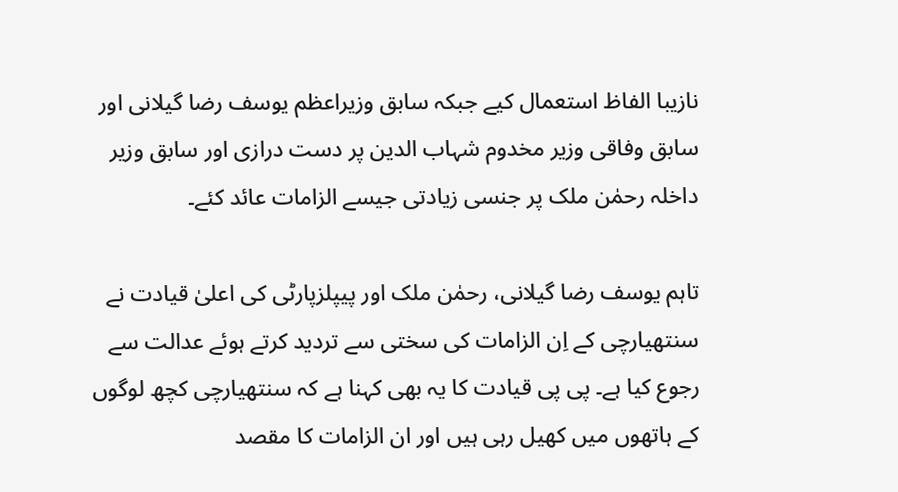نازیبا الفاظ استعمال کیے جبکہ سابق وزیراعظم یوسف رضا گیلانی اور سابق وفاقی وزیر مخدوم شہاب الدین پر دست درازی اور سابق وزیر داخلہ رحمٰن ملک پر جنسی زیادتی جیسے الزامات عائد کئے۔

تاہم یوسف رضا گیلانی، رحمٰن ملک اور پیپلزپارٹی کی اعلیٰ قیادت نے سنتھیارچی کے اِن الزامات کی سختی سے تردید کرتے ہوئے عدالت سے رجوع کیا ہے۔ پی پی قیادت کا یہ بھی کہنا ہے کہ سنتھیارچی کچھ لوگوں کے ہاتھوں میں کھیل رہی ہیں اور ان الزامات کا مقصد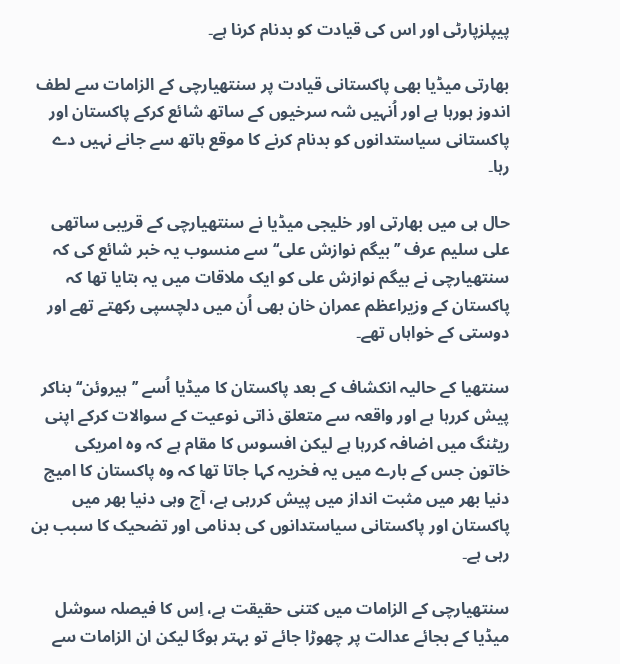پیپلزپارٹی اور اس کی قیادت کو بدنام کرنا ہے۔

بھارتی میڈیا بھی پاکستانی قیادت پر سنتھیارچی کے الزامات سے لطف اندوز ہورہا ہے اور اُنہیں شہ سرخیوں کے ساتھ شائع کرکے پاکستان اور پاکستانی سیاستدانوں کو بدنام کرنے کا موقع ہاتھ سے جانے نہیں دے رہا۔

حال ہی میں بھارتی اور خلیجی میڈیا نے سنتھیارچی کے قریبی ساتھی علی سلیم عرف ’’بیگم نوازش علی‘‘ سے منسوب یہ خبر شائع کی کہ سنتھیارچی نے بیگم نوازش علی کو ایک ملاقات میں یہ بتایا تھا کہ پاکستان کے وزیراعظم عمران خان بھی اُن میں دلچسپی رکھتے تھے اور دوستی کے خواہاں تھے۔

سنتھیا کے حالیہ انکشاف کے بعد پاکستان کا میڈیا اُسے ’’ہیروئن‘‘ بناکر پیش کررہا ہے اور واقعہ سے متعلق ذاتی نوعیت کے سوالات کرکے اپنی ریٹنگ میں اضافہ کررہا ہے لیکن افسوس کا مقام ہے کہ وہ امریکی خاتون جس کے بارے میں یہ فخریہ کہا جاتا تھا کہ وہ پاکستان کا امیج دنیا بھر میں مثبت انداز میں پیش کررہی ہے، آج وہی دنیا بھر میں پاکستان اور پاکستانی سیاستدانوں کی بدنامی اور تضحیک کا سبب بن رہی ہے۔

سنتھیارچی کے الزامات میں کتنی حقیقت ہے، اِس کا فیصلہ سوشل میڈیا کے بجائے عدالت پر چھوڑا جائے تو بہتر ہوگا لیکن ان الزامات سے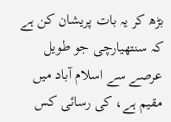بڑھ کر یہ بات پریشان کن ہے کہ سنتھیارچی جو طویل عرصے سے اسلام آباد میں مقیم ہے، کی رسائی کس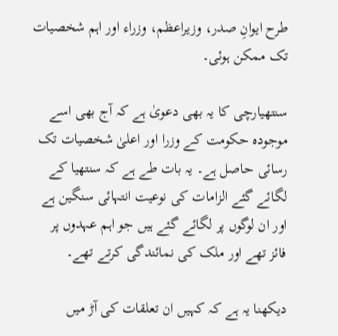طرح ایوانِ صدر، وزیراعظم، وزراء اور اہم شخصیات تک ممکن ہوئی۔

سنتھیارچی کا یہ بھی دعویٰ ہے کہ آج بھی اسے موجودہ حکومت کے وزرا اور اعلیٰ شخصیات تک رسائی حاصل ہے۔ یہ بات طے ہے کہ سنتھیا کے لگائے گئے الزامات کی نوعیت انتہائی سنگین ہے اور ان لوگوں پر لگائے گئے ہیں جو اہم عہدوں پر فائز تھے اور ملک کی نمائندگی کرتے تھے۔

دیکھنا یہ ہے کہ کہیں ان تعلقات کی آڑ میں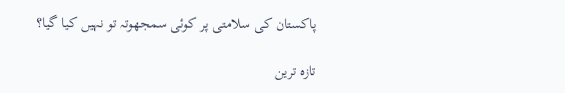پاکستان کی سلامتی پر کوئی سمجھوتہ تو نہیں کیا گیا؟

تازہ ترین